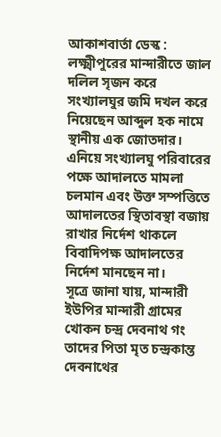আকাশবার্তা ডেস্ক :
লক্ষ্মীপুরের মান্দারীতে জাল দলিল সৃজন করে সংখ্যালঘুর জমি দখল করে নিয়েছেন আব্দুল হক নামে স্থানীয় এক জোতদার। এনিয়ে সংখ্যালঘু পরিবারের পক্ষে আদালতে মামলা চলমান এবং উক্ত সম্পত্তিতে আদালতের স্থিতাবস্থা বজায় রাখার নির্দেশ থাকলে বিবাদিপক্ষ আদালতের নির্দেশ মানছেন না।
সূত্রে জানা যায়, মান্দারী ইউপির মান্দারী গ্রামের খোকন চন্দ্র দেবনাথ গং তাদের পিতা মৃত চন্দ্রকান্ত দেবনাথের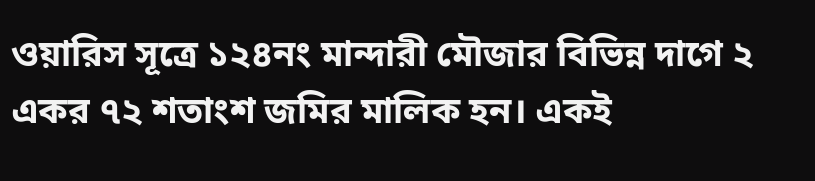ওয়ারিস সূত্রে ১২৪নং মান্দারী মৌজার বিভিন্ন দাগে ২ একর ৭২ শতাংশ জমির মালিক হন। একই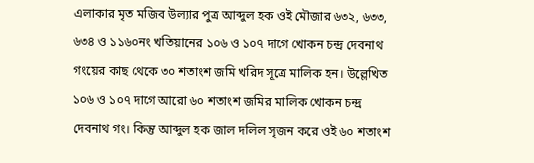এলাকার মৃত মজিব উল্যার পুত্র আব্দুল হক ওই মৌজার ৬৩২, ৬৩৩, ৬৩৪ ও ১১৬০নং খতিয়ানের ১০৬ ও ১০৭ দাগে খোকন চন্দ্র দেবনাথ গংয়ের কাছ থেকে ৩০ শতাংশ জমি খরিদ সূত্রে মালিক হন। উল্লেখিত ১০৬ ও ১০৭ দাগে আরো ৬০ শতাংশ জমির মালিক খোকন চন্দ্র দেবনাথ গং। কিন্তু আব্দুল হক জাল দলিল সৃজন করে ওই ৬০ শতাংশ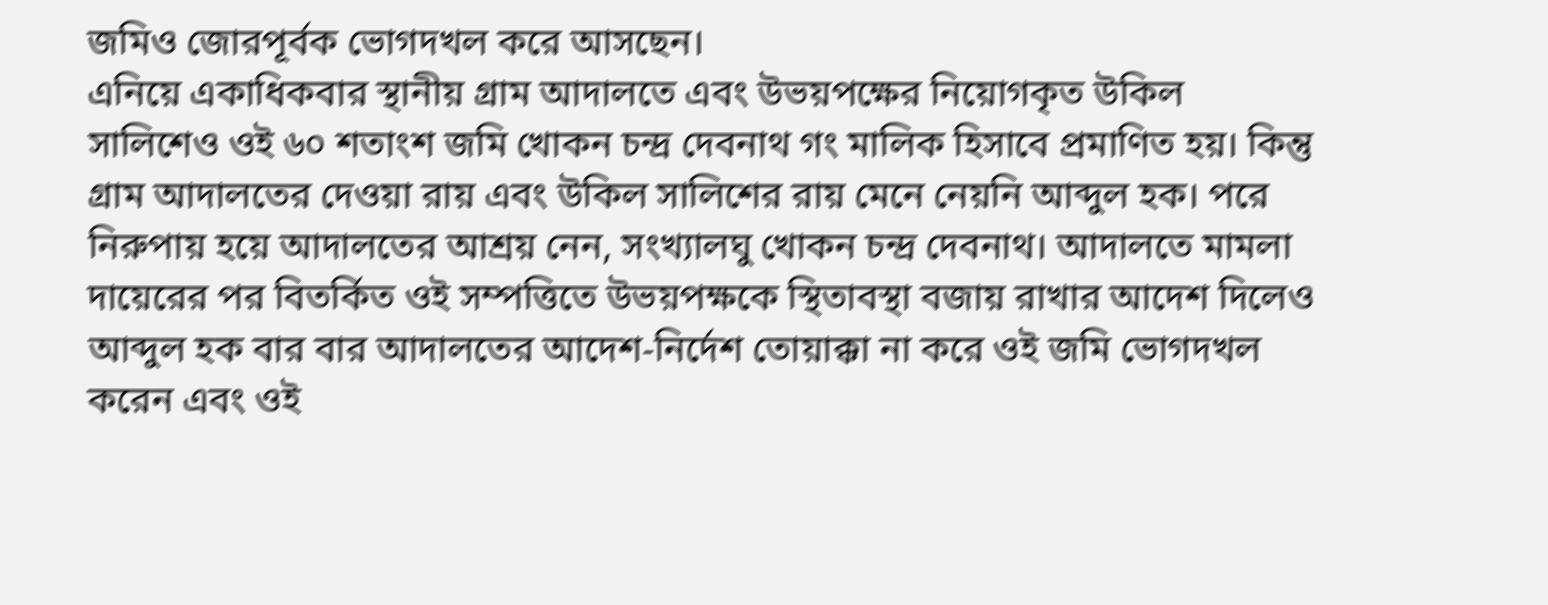জমিও জোরপূর্বক ভোগদখল করে আসছেন।
এনিয়ে একাধিকবার স্থানীয় গ্রাম আদালতে এবং উভয়পক্ষের নিয়োগকৃত উকিল সালিশেও ওই ৬০ শতাংশ জমি খোকন চন্দ্র দেবনাথ গং মালিক হিসাবে প্রমাণিত হয়। কিন্তু গ্রাম আদালতের দেওয়া রায় এবং উকিল সালিশের রায় মেনে নেয়নি আব্দুল হক। পরে নিরুপায় হয়ে আদালতের আশ্রয় নেন, সংখ্যালঘু খোকন চন্দ্র দেবনাথ। আদালতে মামলা দায়েরের পর বিতর্কিত ওই সম্পত্তিতে উভয়পক্ষকে স্থিতাবস্থা বজায় রাখার আদেশ দিলেও আব্দুল হক বার বার আদালতের আদেশ-নির্দেশ তোয়াক্কা না করে ওই জমি ভোগদখল করেন এবং ওই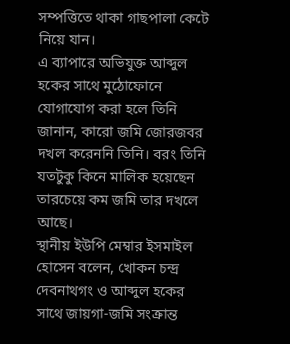সম্পত্তিতে থাকা গাছপালা কেটে নিয়ে যান।
এ ব্যাপারে অভিযুক্ত আব্দুল হকের সাথে মুঠোফোনে যোগাযোগ করা হলে তিনি জানান, কারো জমি জোরজবর দখল করেননি তিনি। বরং তিনি যতটুকু কিনে মালিক হয়েছেন তারচেয়ে কম জমি তার দখলে আছে।
স্থানীয় ইউপি মেম্বার ইসমাইল হোসেন বলেন, খোকন চন্দ্র দেবনাথগং ও আব্দুল হকের সাথে জায়গা-জমি সংক্রান্ত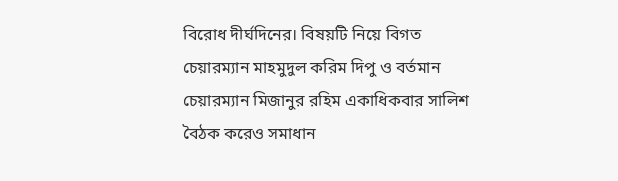বিরোধ দীর্ঘদিনের। বিষয়টি নিয়ে বিগত চেয়ারম্যান মাহমুদুল করিম দিপু ও বর্তমান চেয়ারম্যান মিজানুর রহিম একাধিকবার সালিশ বৈঠক করেও সমাধান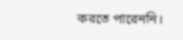করতে পারেননি।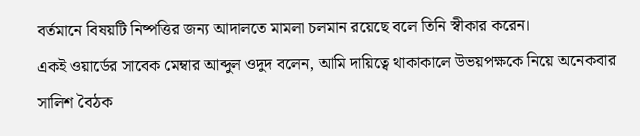বর্তমানে বিষয়টি নিষ্পত্তির জন্য আদালতে মামলা চলমান রয়েছে বলে তিনি স্বীকার করেন।
একই ওয়ার্ডের সাবেক মেম্বার আব্দুল ওদুদ বলেন, আমি দায়িত্বে থাকাকালে উভয়পক্ষকে নিয়ে অনেকবার সালিশ বৈঠক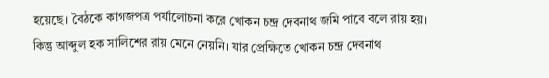হয়েছে। বৈঠকে কাগজপত্র পর্যালোচনা করে খোকন চন্দ্র দেবনাথ জমি পাবে বলে রায় হয়। কিন্তু আব্দুল হক সালিশের রায় মেনে নেয়নি। যার প্রেক্ষিতে খোকন চন্দ্র দেবনাথ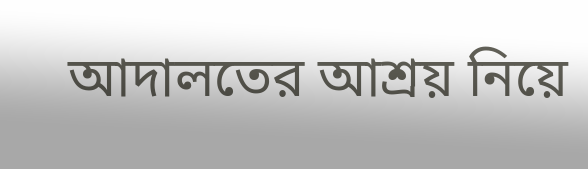আদালতের আশ্রয় নিয়ে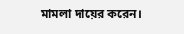মামলা দায়ের করেন।